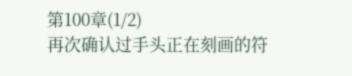第100章(1/2)
再次确认过手头正在刻画的符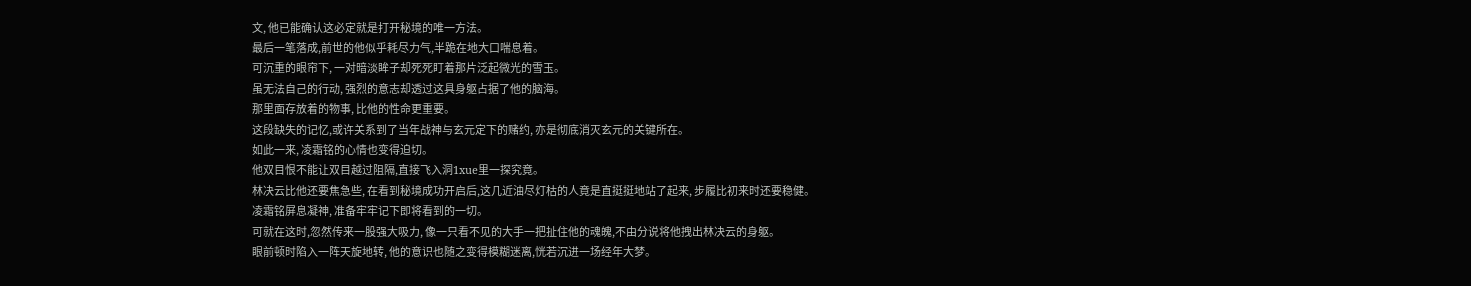文, 他已能确认这必定就是打开秘境的唯一方法。
最后一笔落成,前世的他似乎耗尽力气,半跪在地大口喘息着。
可沉重的眼帘下, 一对暗淡眸子却死死盯着那片泛起微光的雪玉。
虽无法自己的行动, 强烈的意志却透过这具身躯占据了他的脑海。
那里面存放着的物事, 比他的性命更重要。
这段缺失的记忆,或许关系到了当年战神与玄元定下的赌约, 亦是彻底消灭玄元的关键所在。
如此一来, 凌霜铭的心情也变得迫切。
他双目恨不能让双目越过阻隔,直接飞入洞1xue里一探究竟。
林决云比他还要焦急些, 在看到秘境成功开启后,这几近油尽灯枯的人竟是直挺挺地站了起来, 步履比初来时还要稳健。
凌霜铭屏息凝神, 准备牢牢记下即将看到的一切。
可就在这时,忽然传来一股强大吸力, 像一只看不见的大手一把扯住他的魂魄,不由分说将他拽出林决云的身躯。
眼前顿时陷入一阵天旋地转, 他的意识也随之变得模糊迷离,恍若沉进一场经年大梦。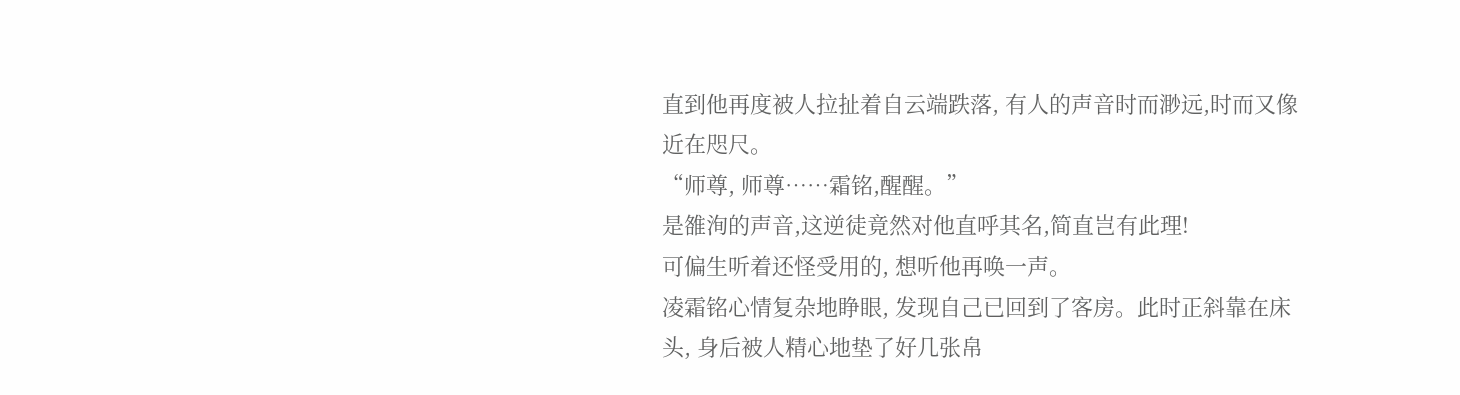直到他再度被人拉扯着自云端跌落, 有人的声音时而渺远,时而又像近在咫尺。
“师尊, 师尊……霜铭,醒醒。”
是雒洵的声音,这逆徒竟然对他直呼其名,简直岂有此理!
可偏生听着还怪受用的, 想听他再唤一声。
凌霜铭心情复杂地睁眼, 发现自己已回到了客房。此时正斜靠在床头, 身后被人精心地垫了好几张帛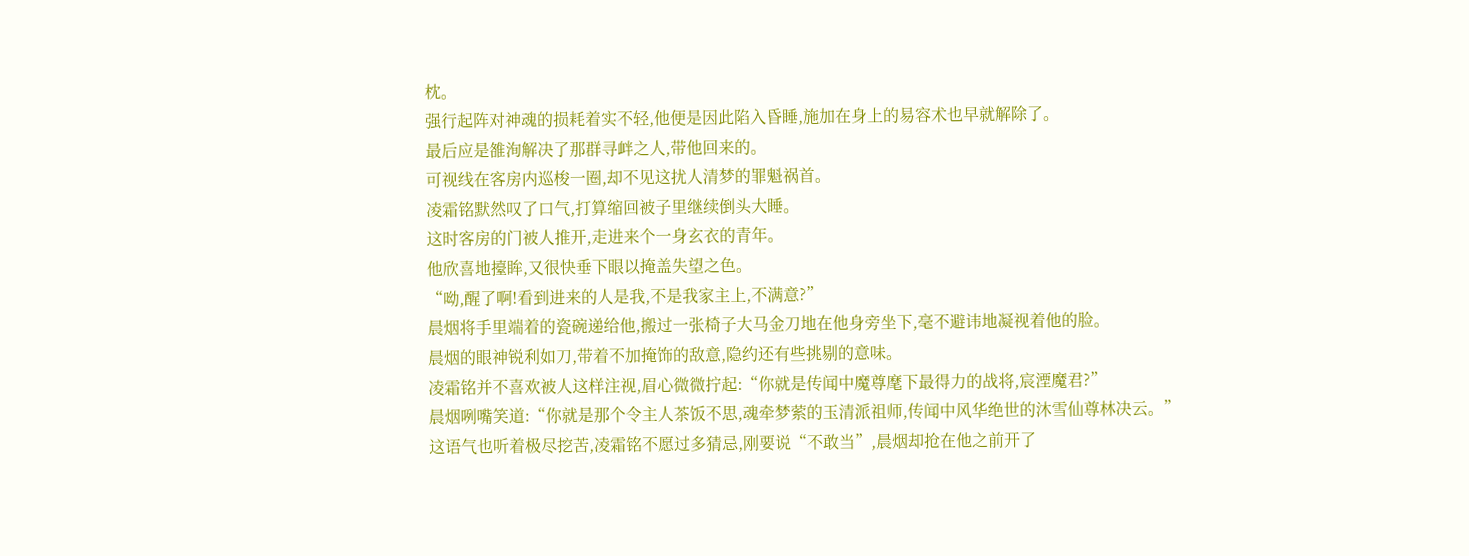枕。
强行起阵对神魂的损耗着实不轻,他便是因此陷入昏睡,施加在身上的易容术也早就解除了。
最后应是雒洵解决了那群寻衅之人,带他回来的。
可视线在客房内巡梭一圈,却不见这扰人清梦的罪魁祸首。
凌霜铭默然叹了口气,打算缩回被子里继续倒头大睡。
这时客房的门被人推开,走进来个一身玄衣的青年。
他欣喜地擡眸,又很快垂下眼以掩盖失望之色。
“呦,醒了啊!看到进来的人是我,不是我家主上,不满意?”
晨烟将手里端着的瓷碗递给他,搬过一张椅子大马金刀地在他身旁坐下,毫不避讳地凝视着他的脸。
晨烟的眼神锐利如刀,带着不加掩饰的敌意,隐约还有些挑剔的意味。
凌霜铭并不喜欢被人这样注视,眉心微微拧起:“你就是传闻中魔尊麾下最得力的战将,宸湮魔君?”
晨烟咧嘴笑道:“你就是那个令主人茶饭不思,魂牵梦萦的玉清派祖师,传闻中风华绝世的沐雪仙尊林决云。”
这语气也听着极尽挖苦,凌霜铭不愿过多猜忌,刚要说“不敢当”,晨烟却抢在他之前开了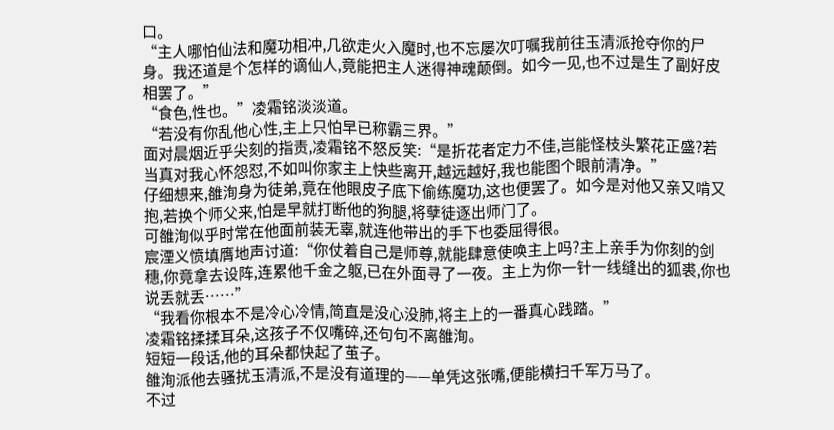口。
“主人哪怕仙法和魔功相冲,几欲走火入魔时,也不忘屡次叮嘱我前往玉清派抢夺你的尸身。我还道是个怎样的谪仙人,竟能把主人迷得神魂颠倒。如今一见,也不过是生了副好皮相罢了。”
“食色,性也。”凌霜铭淡淡道。
“若没有你乱他心性,主上只怕早已称霸三界。”
面对晨烟近乎尖刻的指责,凌霜铭不怒反笑:“是折花者定力不佳,岂能怪枝头繁花正盛?若当真对我心怀怨怼,不如叫你家主上快些离开,越远越好,我也能图个眼前清净。”
仔细想来,雒洵身为徒弟,竟在他眼皮子底下偷练魔功,这也便罢了。如今是对他又亲又啃又抱,若换个师父来,怕是早就打断他的狗腿,将孽徒逐出师门了。
可雒洵似乎时常在他面前装无辜,就连他带出的手下也委屈得很。
宸湮义愤填膺地声讨道:“你仗着自己是师尊,就能肆意使唤主上吗?主上亲手为你刻的剑穗,你竟拿去设阵,连累他千金之躯,已在外面寻了一夜。主上为你一针一线缝出的狐裘,你也说丢就丢……”
“我看你根本不是冷心冷情,简直是没心没肺,将主上的一番真心践踏。”
凌霜铭揉揉耳朵,这孩子不仅嘴碎,还句句不离雒洵。
短短一段话,他的耳朵都快起了茧子。
雒洵派他去骚扰玉清派,不是没有道理的——单凭这张嘴,便能横扫千军万马了。
不过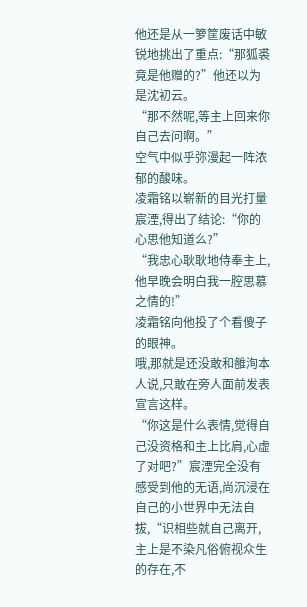他还是从一箩筐废话中敏锐地挑出了重点:“那狐裘竟是他赠的?”他还以为是沈初云。
“那不然呢,等主上回来你自己去问啊。”
空气中似乎弥漫起一阵浓郁的酸味。
凌霜铭以崭新的目光打量宸湮,得出了结论:“你的心思他知道么?”
“我忠心耿耿地侍奉主上,他早晚会明白我一腔思慕之情的!”
凌霜铭向他投了个看傻子的眼神。
哦,那就是还没敢和雒洵本人说,只敢在旁人面前发表宣言这样。
“你这是什么表情,觉得自己没资格和主上比肩,心虚了对吧?”宸湮完全没有感受到他的无语,尚沉浸在自己的小世界中无法自拔,“识相些就自己离开,主上是不染凡俗俯视众生的存在,不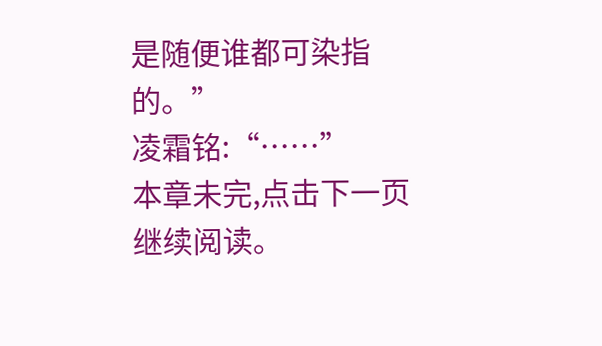是随便谁都可染指的。”
凌霜铭:“……”
本章未完,点击下一页继续阅读。